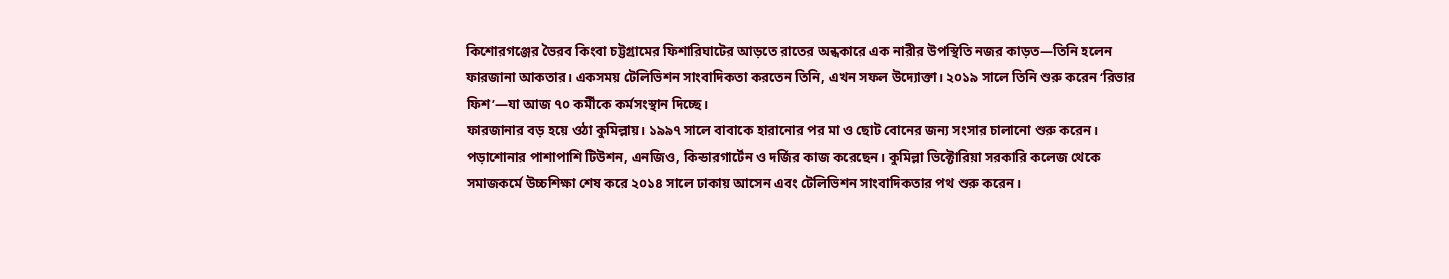কিশোরগঞ্জের ভৈরব কিংবা চট্টগ্রামের ফিশারিঘাটের আড়তে রাতের অন্ধকারে এক নারীর উপস্থিতি নজর কাড়ত—তিনি হলেন ফারজানা আকতার। একসময় টেলিভিশন সাংবাদিকতা করতেন তিনি, এখন সফল উদ্যোক্তা। ২০১৯ সালে তিনি শুরু করেন ‘রিভার ফিশ’—যা আজ ৭০ কর্মীকে কর্মসংস্থান দিচ্ছে।
ফারজানার বড় হয়ে ওঠা কুমিল্লায়। ১৯৯৭ সালে বাবাকে হারানোর পর মা ও ছোট বোনের জন্য সংসার চালানো শুরু করেন। পড়াশোনার পাশাপাশি টিউশন, এনজিও, কিন্ডারগার্টেন ও দর্জির কাজ করেছেন। কুমিল্লা ভিক্টোরিয়া সরকারি কলেজ থেকে সমাজকর্মে উচ্চশিক্ষা শেষ করে ২০১৪ সালে ঢাকায় আসেন এবং টেলিভিশন সাংবাদিকতার পথ শুরু করেন।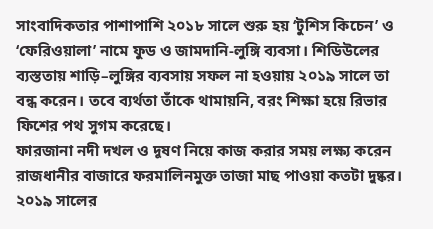সাংবাদিকতার পাশাপাশি ২০১৮ সালে শুরু হয় ‘টুশিস কিচেন’ ও ‘ফেরিওয়ালা’ নামে ফুড ও জামদানি-লুঙ্গি ব্যবসা। শিডিউলের ব্যস্ততায় শাড়ি–লুঙ্গির ব্যবসায় সফল না হওয়ায় ২০১৯ সালে তা বন্ধ করেন। তবে ব্যর্থতা তাঁকে থামায়নি, বরং শিক্ষা হয়ে রিভার ফিশের পথ সুগম করেছে।
ফারজানা নদী দখল ও দূষণ নিয়ে কাজ করার সময় লক্ষ্য করেন রাজধানীর বাজারে ফরমালিনমুক্ত তাজা মাছ পাওয়া কতটা দুষ্কর। ২০১৯ সালের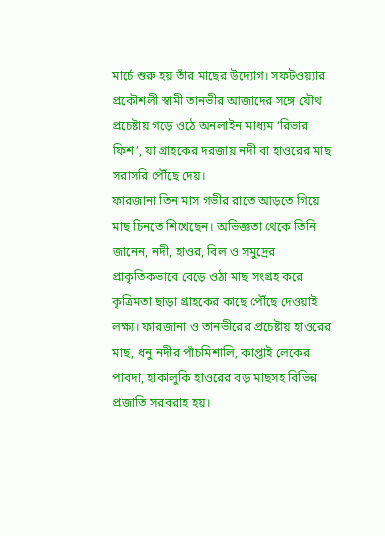মার্চে শুরু হয় তাঁর মাছের উদ্যোগ। সফটওয়্যার প্রকৌশলী স্বামী তানভীর আজাদের সঙ্গে যৌথ প্রচেষ্টায় গড়ে ওঠে অনলাইন মাধ্যম ‘রিভার ফিশ’, যা গ্রাহকের দরজায় নদী বা হাওরের মাছ সরাসরি পৌঁছে দেয়।
ফারজানা তিন মাস গভীর রাতে আড়তে গিয়ে মাছ চিনতে শিখেছেন। অভিজ্ঞতা থেকে তিনি জানেন, নদী, হাওর, বিল ও সমুদ্রের প্রাকৃতিকভাবে বেড়ে ওঠা মাছ সংগ্রহ করে কৃত্রিমতা ছাড়া গ্রাহকের কাছে পৌঁছে দেওয়াই লক্ষ্য। ফারজানা ও তানভীরের প্রচেষ্টায় হাওরের মাছ, ধনু নদীর পাঁচমিশালি, কাপ্তাই লেকের পাবদা, হাকালুকি হাওরের বড় মাছসহ বিভিন্ন প্রজাতি সরবরাহ হয়।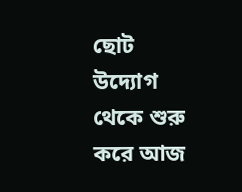ছোট উদ্যোগ থেকে শুরু করে আজ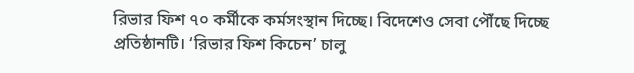রিভার ফিশ ৭০ কর্মীকে কর্মসংস্থান দিচ্ছে। বিদেশেও সেবা পৌঁছে দিচ্ছে প্রতিষ্ঠানটি। ‘রিভার ফিশ কিচেন’ চালু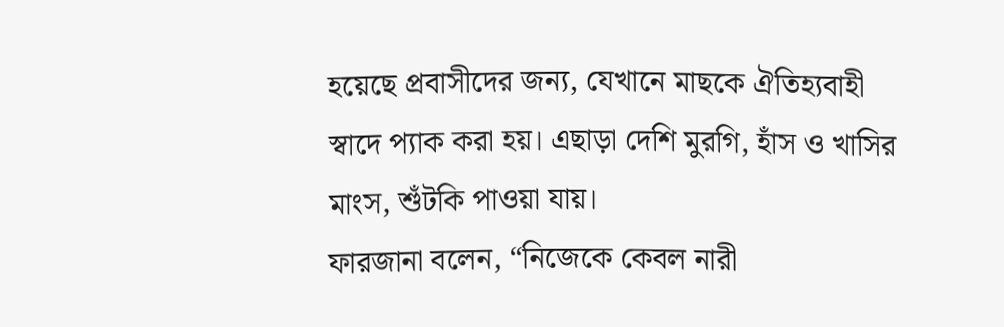হয়েছে প্রবাসীদের জন্য, যেখানে মাছকে ঐতিহ্যবাহী স্বাদে প্যাক করা হয়। এছাড়া দেশি মুরগি, হাঁস ও খাসির মাংস, শুঁটকি পাওয়া যায়।
ফারজানা বলেন, “নিজেকে কেবল নারী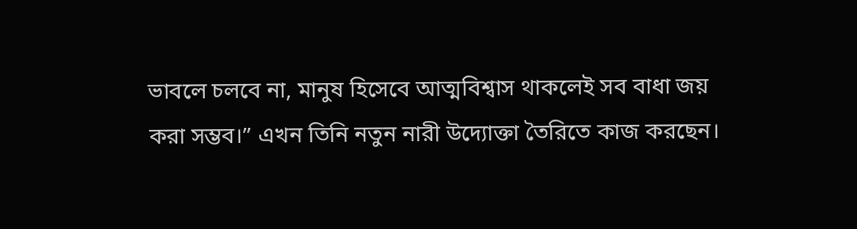ভাবলে চলবে না, মানুষ হিসেবে আত্মবিশ্বাস থাকলেই সব বাধা জয় করা সম্ভব।” এখন তিনি নতুন নারী উদ্যোক্তা তৈরিতে কাজ করছেন।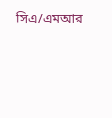সিএ/এমআর